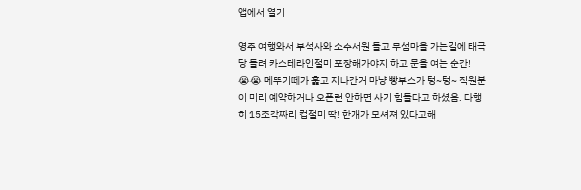앱에서 열기

영주 여행와서 부석사와 소수서원 돌고 무섬마을 가는길에 태극당 들려 카스테라인절미 포장해가야지 하고 문을 여는 순간! 😭😭 메뚜기떼가 훑고 지나간거 마냥 빵부스가 텅~텅~ 직원분이 미리 예약하거나 오픈런 안하면 사기 힘들다고 하셨음. 다행히 15조각짜리 컵절미 딱! 한개가 모셔져 있다고해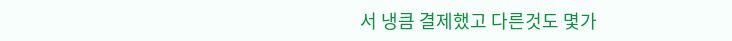서 냉큼 결제했고 다른것도 몇가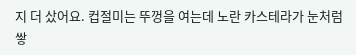지 더 샀어요. 컵절미는 뚜껑을 여는데 노란 카스테라가 눈처럼 쌓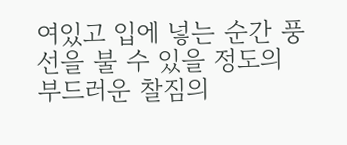여있고 입에 넣는 순간 풍선을 불 수 있을 정도의 부드러운 찰짐의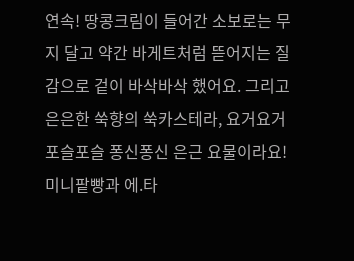연속! 땅콩크림이 들어간 소보로는 무지 달고 약간 바게트처럼 뜯어지는 질감으로 겉이 바삭바삭 했어요. 그리고 은은한 쑥향의 쑥카스테라, 요거요거 포슬포슬 퐁신퐁신 은근 요물이라요! 미니팥빵과 에.타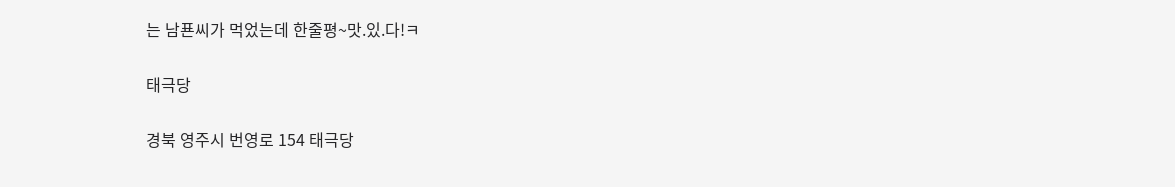는 남푠씨가 먹었는데 한줄평~맛.있.다!ㅋ

태극당

경북 영주시 번영로 154 태극당